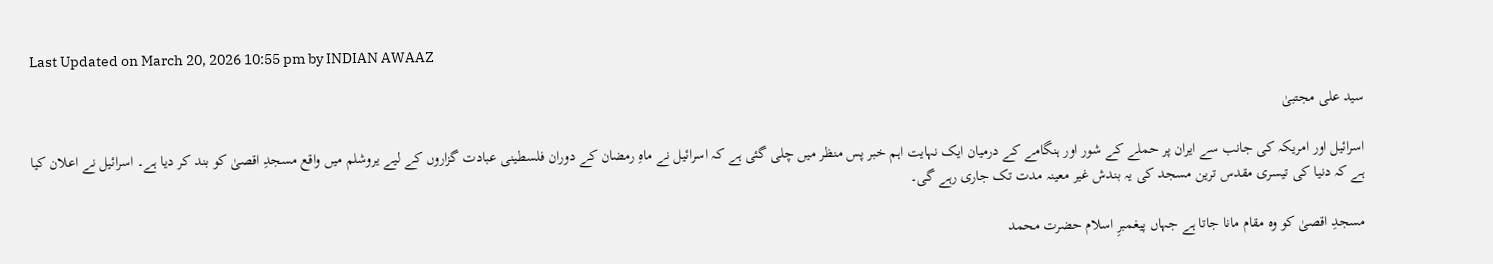Last Updated on March 20, 2026 10:55 pm by INDIAN AWAAZ

سید علی مجتبیٰ

اسرائیل اور امریکہ کی جانب سے ایران پر حملے کے شور اور ہنگامے کے درمیان ایک نہایت اہم خبر پس منظر میں چلی گئی ہے کہ اسرائیل نے ماہِ رمضان کے دوران فلسطینی عبادت گزاروں کے لیے یروشلم میں واقع مسجدِ اقصیٰ کو بند کر دیا ہے۔ اسرائیل نے اعلان کیا ہے کہ دنیا کی تیسری مقدس ترین مسجد کی یہ بندش غیر معینہ مدت تک جاری رہے گی۔

مسجدِ اقصیٰ کو وہ مقام مانا جاتا ہے جہاں پیغمبرِ اسلام حضرت محمد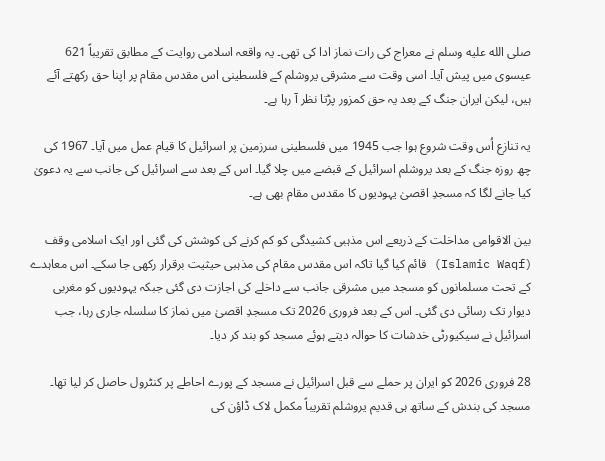صلى الله عليه وسلم نے معراج کی رات نماز ادا کی تھی۔ یہ واقعہ اسلامی روایت کے مطابق تقریباً 621 عیسوی میں پیش آیا۔ اسی وقت سے مشرقی یروشلم کے فلسطینی اس مقدس مقام پر اپنا حق رکھتے آئے ہیں، لیکن ایران جنگ کے بعد یہ حق کمزور پڑتا نظر آ رہا ہے۔

یہ تنازع اُس وقت شروع ہوا جب 1945 میں فلسطینی سرزمین پر اسرائیل کا قیام عمل میں آیا۔ 1967 کی چھ روزہ جنگ کے بعد یروشلم اسرائیل کے قبضے میں چلا گیا۔ اس کے بعد سے اسرائیل کی جانب سے یہ دعویٰ کیا جانے لگا کہ مسجدِ اقصیٰ یہودیوں کا مقدس مقام بھی ہے۔

بین الاقوامی مداخلت کے ذریعے اس مذہبی کشیدگی کو کم کرنے کی کوشش کی گئی اور ایک اسلامی وقف (Islamic Waqf) قائم کیا گیا تاکہ اس مقدس مقام کی مذہبی حیثیت برقرار رکھی جا سکے۔ اس معاہدے کے تحت مسلمانوں کو مسجد میں مشرقی جانب سے داخلے کی اجازت دی گئی جبکہ یہودیوں کو مغربی دیوار تک رسائی دی گئی۔ اس کے بعد فروری 2026 تک مسجدِ اقصیٰ میں نماز کا سلسلہ جاری رہا، جب اسرائیل نے سیکیورٹی خدشات کا حوالہ دیتے ہوئے مسجد کو بند کر دیا۔

28 فروری 2026 کو ایران پر حملے سے قبل اسرائیل نے مسجد کے پورے احاطے پر کنٹرول حاصل کر لیا تھا۔ مسجد کی بندش کے ساتھ ہی قدیم یروشلم تقریباً مکمل لاک ڈاؤن کی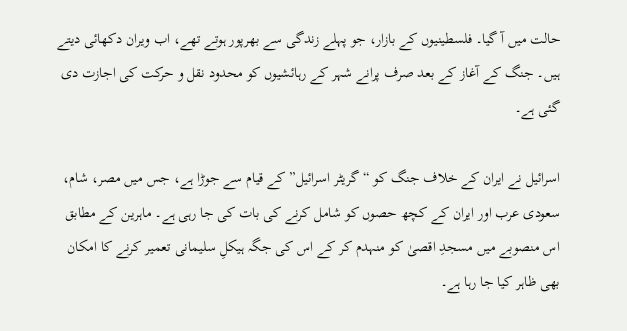حالت میں آ گیا۔ فلسطینیوں کے بازار، جو پہلے زندگی سے بھرپور ہوتے تھے، اب ویران دکھائی دیتے ہیں۔ جنگ کے آغاز کے بعد صرف پرانے شہر کے رہائشیوں کو محدود نقل و حرکت کی اجازت دی گئی ہے۔

اسرائیل نے ایران کے خلاف جنگ کو “گریٹر اسرائیل” کے قیام سے جوڑا ہے، جس میں مصر، شام، سعودی عرب اور ایران کے کچھ حصوں کو شامل کرنے کی بات کی جا رہی ہے۔ ماہرین کے مطابق اس منصوبے میں مسجدِ اقصیٰ کو منہدم کر کے اس کی جگہ ہیکلِ سلیمانی تعمیر کرنے کا امکان بھی ظاہر کیا جا رہا ہے۔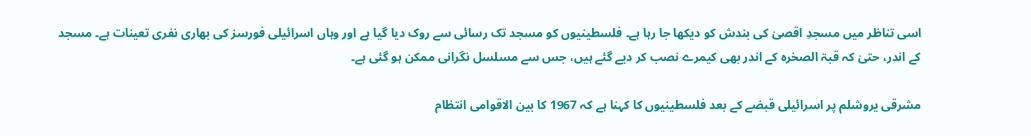اسی تناظر میں مسجدِ اقصیٰ کی بندش کو دیکھا جا رہا ہے۔ فلسطینیوں کو مسجد تک رسائی سے روک دیا گیا ہے اور وہاں اسرائیلی فورسز کی بھاری نفری تعینات ہے۔ مسجد کے اندر، حتیٰ کہ قبۃ الصخرہ کے اندر بھی کیمرے نصب کر دیے گئے ہیں، جس سے مسلسل نگرانی ممکن ہو گئی ہے۔

مشرقی یروشلم پر اسرائیلی قبضے کے بعد فلسطینیوں کا کہنا ہے کہ 1967 کا بین الاقوامی انتظام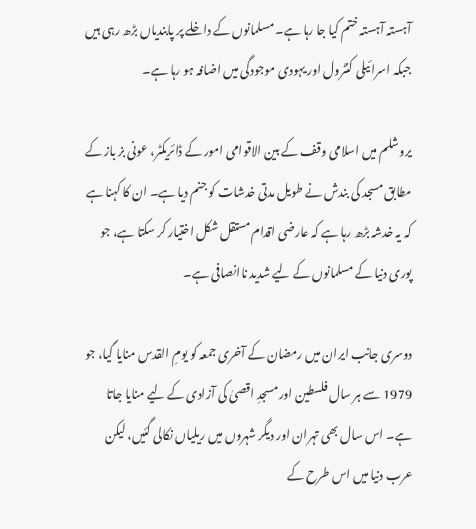آہستہ آہستہ ختم کیا جا رہا ہے۔ مسلمانوں کے داخلے پر پابندیاں بڑھ رہی ہیں جبکہ اسرائیلی کنٹرول اور یہودی موجودگی میں اضافہ ہو رہا ہے۔

یروشلم میں اسلامی وقف کے بین الاقوامی امور کے ڈائریکٹر، عونی بز باز کے مطابق مسجد کی بندش نے طویل مدتی خدشات کو جنم دیا ہے۔ ان کا کہنا ہے کہ یہ خدشہ بڑھ رہا ہے کہ عارضی اقدام مستقل شکل اختیار کر سکتا ہے، جو پوری دنیا کے مسلمانوں کے لیے شدید ناانصافی ہے۔

دوسری جانب ایران میں رمضان کے آخری جمعہ کو یومِ القدس منایا گیا، جو 1979 سے ہر سال فلسطین اور مسجدِ اقصیٰ کی آزادی کے لیے منایا جاتا ہے۔ اس سال بھی تہران اور دیگر شہروں میں ریلیاں نکالی گئیں، لیکن عرب دنیا میں اس طرح کے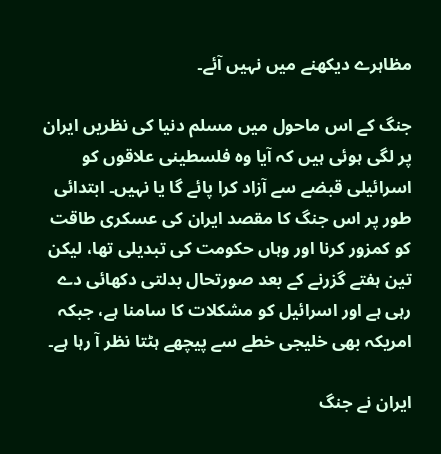مظاہرے دیکھنے میں نہیں آئے۔

جنگ کے اس ماحول میں مسلم دنیا کی نظریں ایران پر لگی ہوئی ہیں کہ آیا وہ فلسطینی علاقوں کو اسرائیلی قبضے سے آزاد کرا پائے گا یا نہیں۔ ابتدائی طور پر اس جنگ کا مقصد ایران کی عسکری طاقت کو کمزور کرنا اور وہاں حکومت کی تبدیلی تھا، لیکن تین ہفتے گزرنے کے بعد صورتحال بدلتی دکھائی دے رہی ہے اور اسرائیل کو مشکلات کا سامنا ہے، جبکہ امریکہ بھی خلیجی خطے سے پیچھے ہٹتا نظر آ رہا ہے۔

ایران نے جنگ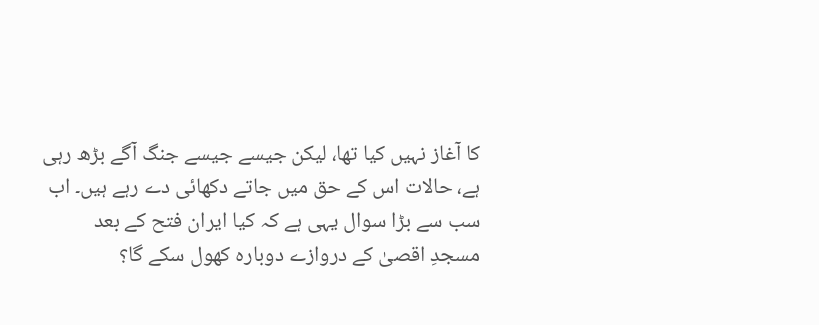کا آغاز نہیں کیا تھا، لیکن جیسے جیسے جنگ آگے بڑھ رہی ہے، حالات اس کے حق میں جاتے دکھائی دے رہے ہیں۔ اب سب سے بڑا سوال یہی ہے کہ کیا ایران فتح کے بعد مسجدِ اقصیٰ کے دروازے دوبارہ کھول سکے گا؟